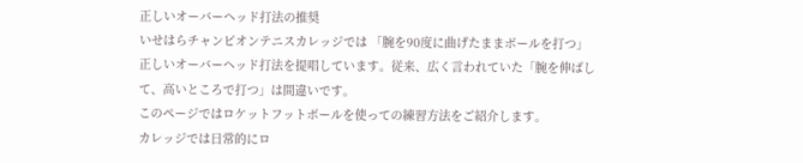正しいオーバーヘッド打法の推奨
いせはらチャンピオンテニスカレッジでは 「腕を90度に曲げたままボールを打つ」正しいオーバーヘッド打法を提唱しています。従来、広く言われていた「腕を伸ばして、高いところで打つ」は間違いです。
このページではロケットフットボールを使っての練習方法をご紹介します。
カレッジでは日常的にロ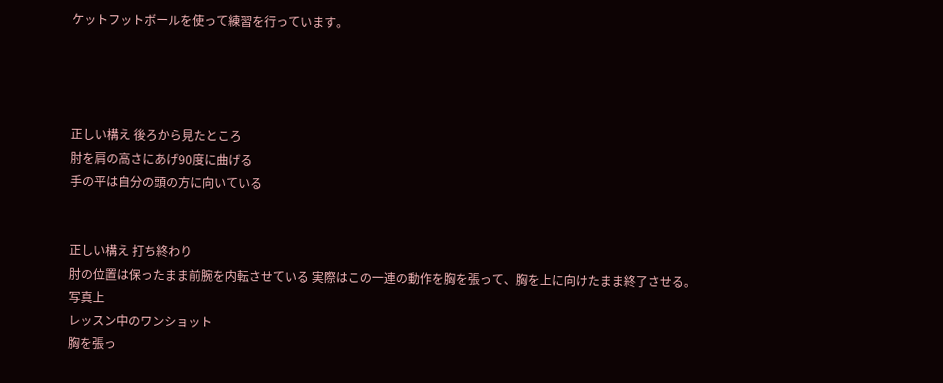ケットフットボールを使って練習を行っています。




正しい構え 後ろから見たところ
肘を肩の高さにあげ90度に曲げる
手の平は自分の頭の方に向いている


正しい構え 打ち終わり
肘の位置は保ったまま前腕を内転させている 実際はこの一連の動作を胸を張って、胸を上に向けたまま終了させる。
写真上
レッスン中のワンショット
胸を張っ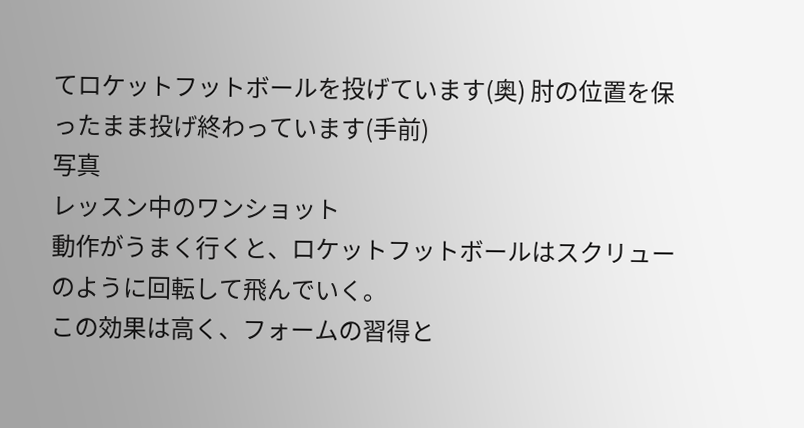てロケットフットボールを投げています(奥) 肘の位置を保ったまま投げ終わっています(手前)
写真
レッスン中のワンショット
動作がうまく行くと、ロケットフットボールはスクリューのように回転して飛んでいく。
この効果は高く、フォームの習得と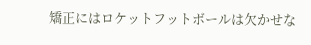矯正にはロケットフットボールは欠かせな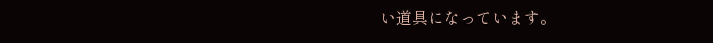い道具になっています。